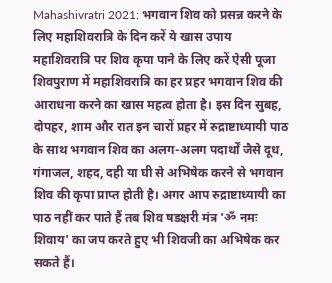Mahashivratri 2021: भगवान शिव को प्रसन्न करने के लिए महाशिवरात्रि के दिन करें ये खास उपाय
महाशिवरात्रि पर शिव कृपा पाने के लिए करें ऐसी पूजा
शिवपुराण में महाशिवरात्रि का हर प्रहर भगवान शिव की आराधना करने का खास महत्व होता है। इस दिन सुबह, दोपहर, शाम और रात इन चारों प्रहर में रुद्राष्टाध्यायी पाठ के साथ भगवान शिव का अलग-अलग पदार्थों जैसे दूध, गंगाजल, शहद, दही या घी से अभिषेक करने से भगवान शिव की कृपा प्राप्त होती है। अगर आप रुद्राष्टाध्यायी का पाठ नहीं कर पाते हैं तब शिव षडक्षरी मंत्र 'ॐ नमः शिवाय' का जप करते हुए भी शिवजी का अभिषेक कर सकते हैं।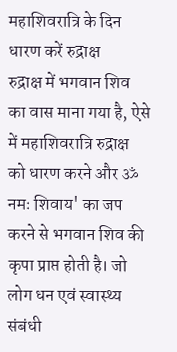महाशिवरात्रि के दिन धारण करें रुद्राक्ष
रुद्राक्ष में भगवान शिव का वास माना गया है, ऐसे में महाशिवरात्रि रुद्राक्ष को धारण करने और ॐ नमः शिवाय' का जप करने से भगवान शिव की कृपा प्राप्त होती है। जो लोग धन एवं स्वास्थ्य संबंधी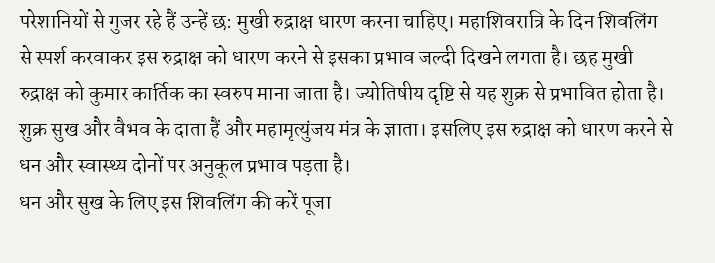परेशानियों से गुजर रहे हैं उन्हें छ: मुखी रुद्राक्ष धारण करना चाहिए। महाशिवरात्रि के दिन शिवलिंग से स्पर्श करवाकर इस रुद्राक्ष को धारण करने से इसका प्रभाव जल्दी दिखने लगता है। छह मुखी रुद्राक्ष को कुमार कार्तिक का स्वरुप माना जाता है। ज्योतिषीय दृष्टि से यह शुक्र से प्रभावित होता है। शुक्र सुख और वैभव के दाता हैं और महामृत्युंजय मंत्र के ज्ञाता। इसलिए इस रुद्राक्ष को धारण करने से धन और स्वास्थ्य दोनों पर अनुकूल प्रभाव पड़ता है।
धन और सुख के लिए इस शिवलिंग की करें पूजा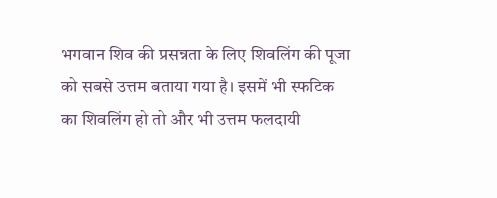भगवान शिव की प्रसन्नता के लिए शिवलिंग की पूजा को सबसे उत्तम बताया गया है। इसमें भी स्फटिक का शिवलिंग हो तो और भी उत्तम फलदायी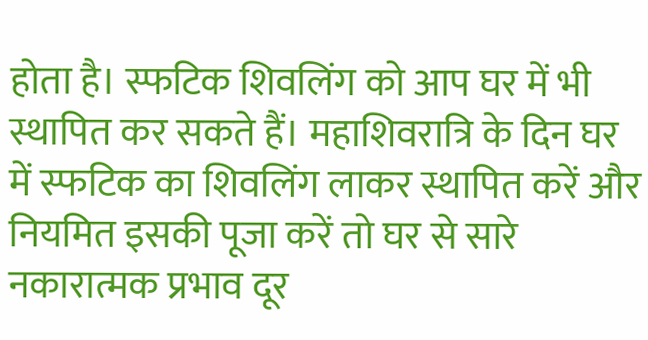होता है। स्फटिक शिवलिंग को आप घर में भी स्थापित कर सकते हैं। महाशिवरात्रि के दिन घर में स्फटिक का शिवलिंग लाकर स्थापित करें और नियमित इसकी पूजा करें तो घर से सारे नकारात्मक प्रभाव दूर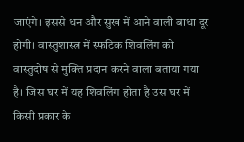जाएंगे। इससे धन और सुख में आने वाली बाधा दूर होगी। वास्तुशास्त्र में स्फटिक शिवलिंग को वास्तुदोष से मुक्ति प्रदान करने वाला बताया गया है। जिस घर में यह शिवलिंग होता है उस घर में किसी प्रकार के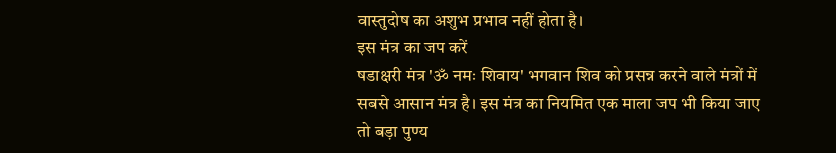वास्तुदोष का अशुभ प्रभाव नहीं होता है।
इस मंत्र का जप करें
षडाक्षरी मंत्र 'ॐ नमः शिवाय' भगवान शिव को प्रसन्न करने वाले मंत्रों में सबसे आसान मंत्र है। इस मंत्र का नियमित एक माला जप भी किया जाए तो बड़ा पुण्य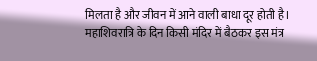मिलता है और जीवन में आने वाली बाधा दूर होती है। महाशिवरात्रि के दिन किसी मंदिर में बैठकर इस मंत्र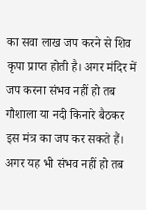का सवा लाख जप करने से शिव कृपा प्राप्त होती है। अगर मंदिर में जप करना संभव नहीं हो तब गौशाला या नदी किनारे बैठकर इस मंत्र का जप कर सकते हैं। अगर यह भी संभव नहीं हो तब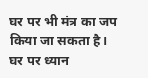घर पर भी मंत्र का जप किया जा सकता है। घर पर ध्यान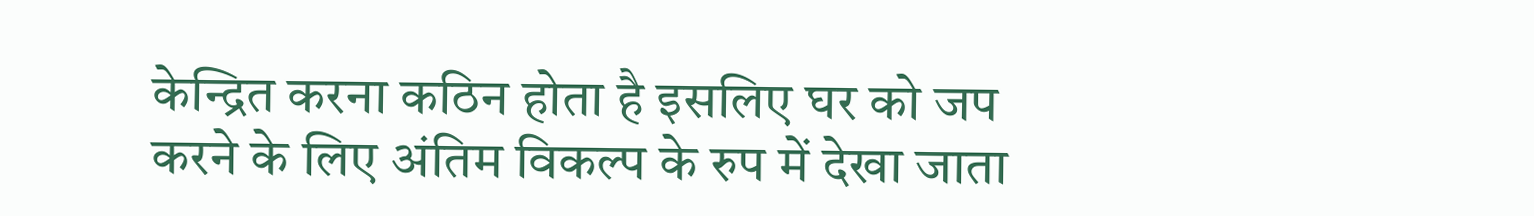केन्द्रित करना कठिन होता है इसलिए घर को जप करने के लिए अंतिम विकल्प के रुप में देखा जाता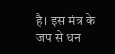है। इस मंत्र के जप से धन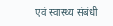एवं स्वास्थ्य संबंधी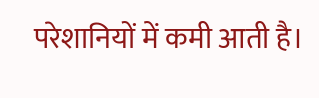परेशानियों में कमी आती है।